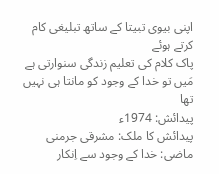اپنی بیوی تبیتا کے ساتھ تبلیغی کام کرتے ہوئے
پاک کلام کی تعلیم زندگی سنوارتی ہے
مَیں تو خدا کے وجود کو مانتا ہی نہیں تھا
پیدائش: 1974ء
پیدائش کا ملک: مشرقی جرمنی
ماضی: خدا کے وجود سے اِنکار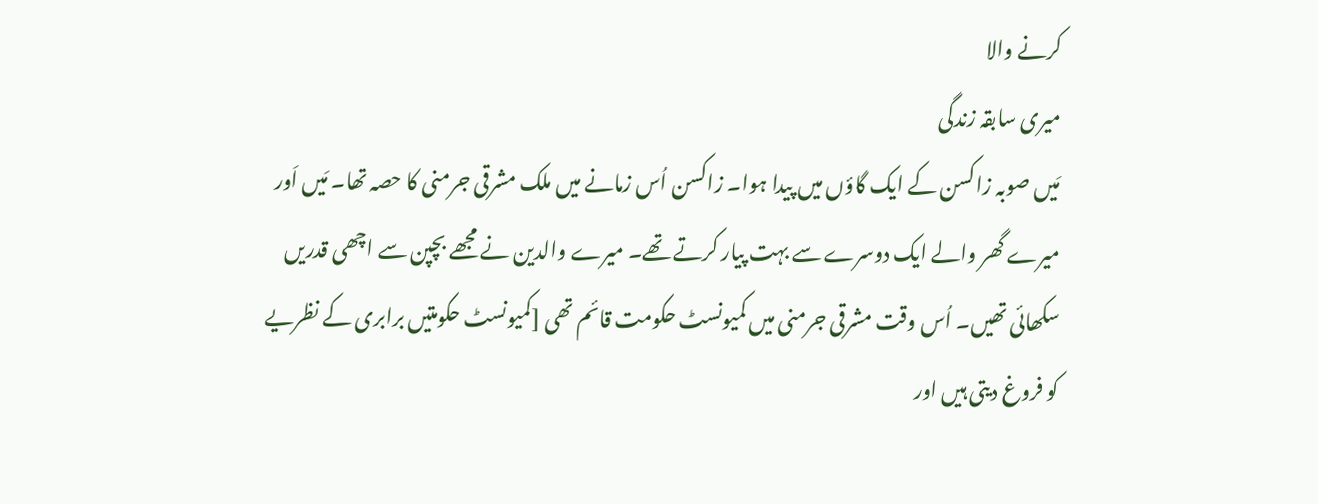کرنے والا
میری سابقہ زندگی
مَیں صوبہ زاکسن کے ایک گاؤں میں پیدا ہوا۔ زاکسن اُس زمانے میں ملک مشرقی جرمنی کا حصہ تھا۔ مَیں اَور میرے گھر والے ایک دوسرے سے بہت پیار کرتے تھے۔ میرے والدین نے مجھے بچپن سے اچھی قدریں سکھائی تھیں۔ اُس وقت مشرقی جرمنی میں کمیونسٹ حکومت قائم تھی [کمیونسٹ حکومتیں برابری کے نظریے کو فروغ دیتی ہیں اور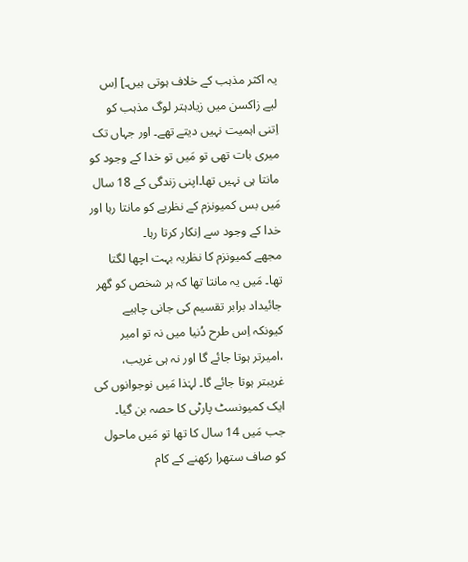یہ اکثر مذہب کے خلاف ہوتی ہیں۔] اِس لیے زاکسن میں زیادہتر لوگ مذہب کو اِتنی اہمیت نہیں دیتے تھے۔ اور جہاں تک میری بات تھی تو مَیں تو خدا کے وجود کو مانتا ہی نہیں تھا۔اپنی زندگی کے 18 سال مَیں بس کمیونزم کے نظریے کو مانتا رہا اور خدا کے وجود سے اِنکار کرتا رہا۔
مجھے کمیونزم کا نظریہ بہت اچھا لگتا تھا۔ مَیں یہ مانتا تھا کہ ہر شخص کو گھر جائیداد برابر تقسیم کی جانی چاہیے کیونکہ اِس طرح دُنیا میں نہ تو امیر ،امیرتر ہوتا جائے گا اور نہ ہی غریب، غریبتر ہوتا جائے گا۔ لہٰذا مَیں نوجوانوں کی ایک کمیونسٹ پارٹی کا حصہ بن گیا۔ جب مَیں 14 سال کا تھا تو مَیں ماحول کو صاف ستھرا رکھنے کے کام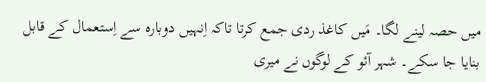میں حصہ لینے لگا۔ مَیں کاغذ ردی جمع کرتا تاکہ اِنہیں دوبارہ سے اِستعمال کے قابل بنایا جا سکے۔ شہر آئو کے لوگوں نے میری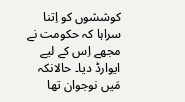کوششوں کو اِتنا سراہا کہ حکومت نے مجھے اِس کے لیے ایوارڈ دیا۔ حالانکہ مَیں نوجوان تھا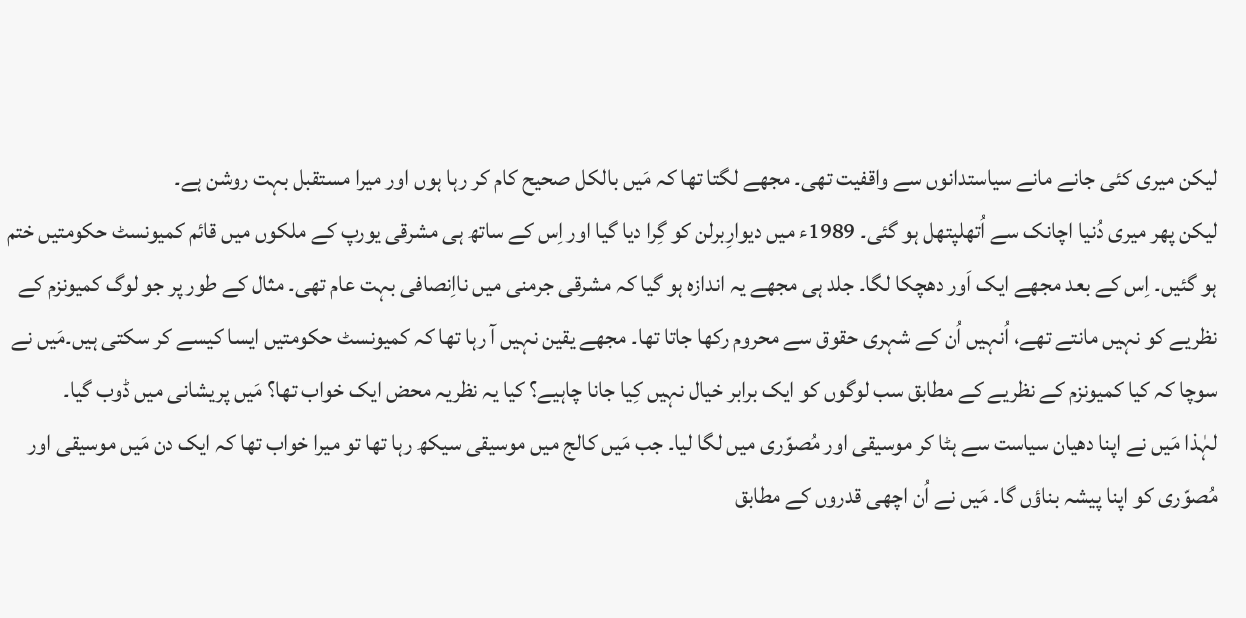لیکن میری کئی جانے مانے سیاستدانوں سے واقفیت تھی۔ مجھے لگتا تھا کہ مَیں بالکل صحیح کام کر رہا ہوں اور میرا مستقبل بہت روشن ہے۔
لیکن پھر میری دُنیا اچانک سے اُتھلپتھل ہو گئی۔ 1989ء میں دیوارِبرلن کو گِرا دیا گیا اور اِس کے ساتھ ہی مشرقی یورپ کے ملکوں میں قائم کمیونسٹ حکومتیں ختم ہو گئیں۔ اِس کے بعد مجھے ایک اَور دھچکا لگا۔ جلد ہی مجھے یہ اندازہ ہو گیا کہ مشرقی جرمنی میں نااِنصافی بہت عام تھی۔ مثال کے طور پر جو لوگ کمیونزم کے نظریے کو نہیں مانتے تھے، اُنہیں اُن کے شہری حقوق سے محروم رکھا جاتا تھا۔ مجھے یقین نہیں آ رہا تھا کہ کمیونسٹ حکومتیں ایسا کیسے کر سکتی ہیں۔مَیں نے سوچا کہ کیا کمیونزم کے نظریے کے مطابق سب لوگوں کو ایک برابر خیال نہیں کِیا جانا چاہیے؟ کیا یہ نظریہ محض ایک خواب تھا؟ مَیں پریشانی میں ڈوب گیا۔
لہٰذا مَیں نے اپنا دھیان سیاست سے ہٹا کر موسیقی اور مُصوّری میں لگا لیا۔ جب مَیں کالج میں موسیقی سیکھ رہا تھا تو میرا خواب تھا کہ ایک دن مَیں موسیقی اور مُصوّری کو اپنا پیشہ بناؤں گا۔ مَیں نے اُن اچھی قدروں کے مطابق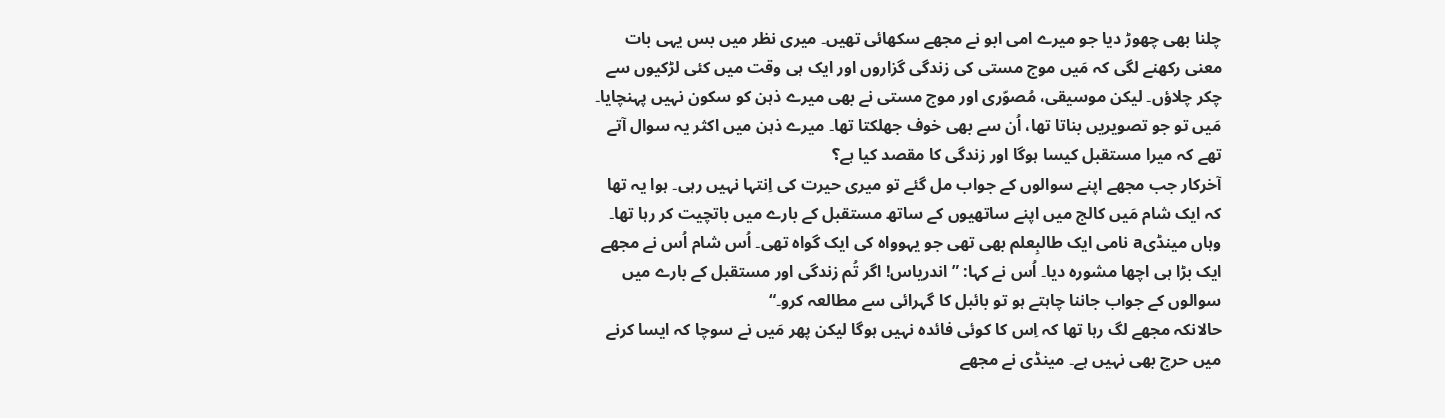چلنا بھی چھوڑ دیا جو میرے امی ابو نے مجھے سکھائی تھیں۔ میری نظر میں بس یہی بات معنی رکھنے لگی کہ مَیں موج مستی کی زندگی گزاروں اور ایک ہی وقت میں کئی لڑکیوں سے چکر چلاؤں۔ لیکن موسیقی، مُصوّری اور موج مستی نے بھی میرے ذہن کو سکون نہیں پہنچایا۔ مَیں تو جو تصویریں بناتا تھا، اُن سے بھی خوف جھلکتا تھا۔ میرے ذہن میں اکثر یہ سوال آتے تھے کہ میرا مستقبل کیسا ہوگا اور زندگی کا مقصد کیا ہے؟
آخرکار جب مجھے اپنے سوالوں کے جواب مل گئے تو میری حیرت کی اِنتہا نہیں رہی۔ ہوا یہ تھا کہ ایک شام مَیں کالج میں اپنے ساتھیوں کے ساتھ مستقبل کے بارے میں باتچیت کر رہا تھا۔ وہاں مینڈیa نامی ایک طالبِعلم بھی تھی جو یہوواہ کی ایک گواہ تھی۔ اُس شام اُس نے مجھے ایک بڑا ہی اچھا مشورہ دیا۔ اُس نے کہا: ”اندریاس! اگر تُم زندگی اور مستقبل کے بارے میں سوالوں کے جواب جاننا چاہتے ہو تو بائبل کا گہرائی سے مطالعہ کرو۔“
حالانکہ مجھے لگ رہا تھا کہ اِس کا کوئی فائدہ نہیں ہوگا لیکن پھر مَیں نے سوچا کہ ایسا کرنے میں حرج بھی نہیں ہے۔ مینڈی نے مجھے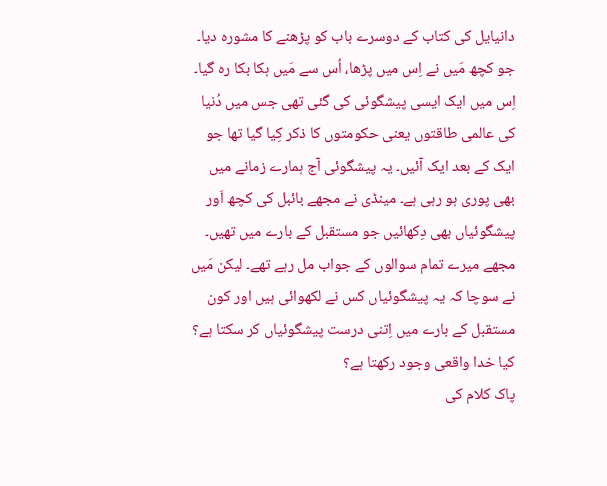دانیایل کی کتاب کے دوسرے باب کو پڑھنے کا مشورہ دیا۔ جو کچھ مَیں نے اِس میں پڑھا، اُس سے مَیں ہکا بکا رہ گیا۔ اِس میں ایک ایسی پیشگوئی کی گئی تھی جس میں دُنیا کی عالمی طاقتوں یعنی حکومتوں کا ذکر کِیا گیا تھا جو ایک کے بعد ایک آئیں۔ یہ پیشگوئی آج ہمارے زمانے میں بھی پوری ہو رہی ہے۔ مینڈی نے مجھے بائبل کی کچھ اَور پیشگوئیاں بھی دِکھائیں جو مستقبل کے بارے میں تھیں۔ مجھے میرے تمام سوالوں کے جواب مل رہے تھے۔ لیکن مَیں نے سوچا کہ یہ پیشگوئیاں کس نے لکھوائی ہیں اور کون مستقبل کے بارے میں اِتنی درست پیشگوئیاں کر سکتا ہے؟ کیا خدا واقعی وجود رکھتا ہے؟
پاک کلام کی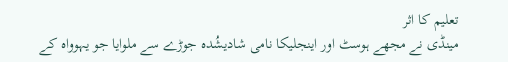تعلیم کا اثر
مینڈی نے مجھے ہوسٹ اور اینجلیکا نامی شادیشُدہ جوڑے سے ملوایا جو یہوواہ کے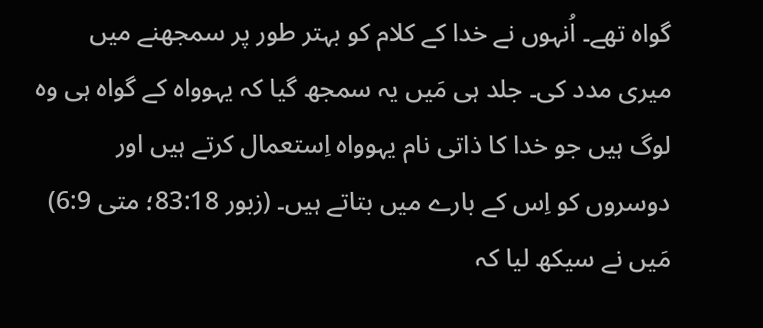گواہ تھے۔ اُنہوں نے خدا کے کلام کو بہتر طور پر سمجھنے میں میری مدد کی۔ جلد ہی مَیں یہ سمجھ گیا کہ یہوواہ کے گواہ ہی وہ لوگ ہیں جو خدا کا ذاتی نام یہوواہ اِستعمال کرتے ہیں اور دوسروں کو اِس کے بارے میں بتاتے ہیں۔ (زبور 83:18؛ متی 6:9) مَیں نے سیکھ لیا کہ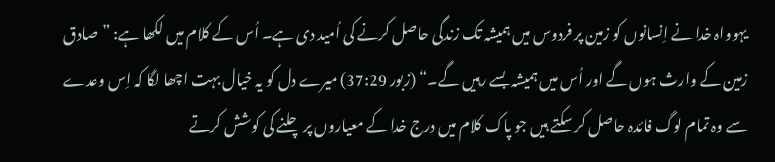یہوواہ خدا نے اِنسانوں کو زمین پر فردوس میں ہمیشہ تک زندگی حاصل کرنے کی اُمید دی ہے۔ اُس کے کلام میں لکھا ہے: ”صادق زمین کے وارث ہوں گے اور اُس میں ہمیشہ بسے رہیں گے۔“ (زبور 37:29) میرے دل کو یہ خیال بہت اچھا لگا کہ اِس وعدے سے وہ تمام لوگ فائدہ حاصل کر سکتے ہیں جو پاک کلام میں درج خدا کے معیاروں پر چلنے کی کوشش کرتے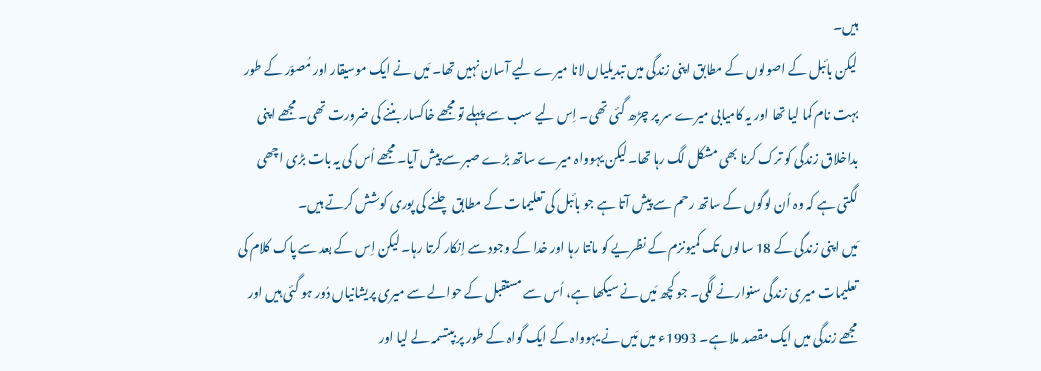ہیں۔
لیکن بائبل کے اصولوں کے مطابق اپنی زندگی میں تبدیلیاں لانا میرے لیے آسان نہیں تھا۔ مَیں نے ایک موسیقار اور مُصوّر کے طور بہت نام کما لیا تھا اور یہ کامیابی میرے سر پر چڑھ گئی تھی۔ اِس لیے سب سے پہلے تو مجھے خاکسار بننے کی ضرورت تھی۔ مجھے اپنی بداخلاق زندگی کو ترک کرنا بھی مشکل لگ رہا تھا۔لیکن یہوواہ میرے ساتھ بڑے صبر سے پیش آیا۔ مجھے اُس کی یہ بات بڑی اچھی لگتی ہے کہ وہ اُن لوگوں کے ساتھ رحم سے پیش آتا ہے جو بائبل کی تعلیمات کے مطابق چلنے کی پوری کوشش کرتے ہیں۔
مَیں اپنی زندگی کے 18 سالوں تک کمیونزم کے نظریے کو مانتا رہا اور خدا کے وجود سے اِنکار کرتا رہا۔ لیکن اِس کے بعد سے پاک کلام کی تعلیمات میری زندگی سنوارنے لگی۔ جو کچھ مَیں نے سیکھا ہے، اُس سے مستقبل کے حوالے سے میری پریشانیاں دُور ہو گئی ہیں اور مجھے زندگی میں ایک مقصد ملا ہے۔ 1993ء میں مَیں نے یہوواہ کے ایک گواہ کے طور پر بپتسمہ لے لیا اور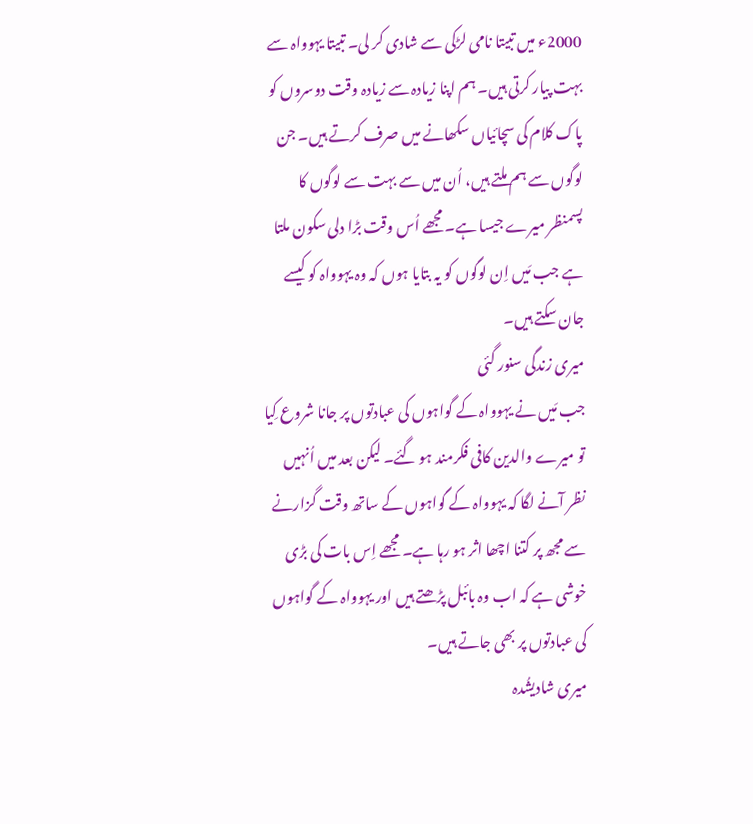2000ء میں تبیتا نامی لڑکی سے شادی کر لی۔ تبیتا یہوواہ سے بہت پیار کرتی ہیں۔ ہم اپنا زیادہ سے زیادہ وقت دوسروں کو پاک کلام کی سچائیاں سکھانے میں صرف کرتے ہیں۔ جن لوگوں سے ہم ملتے ہیں، اُن میں سے بہت سے لوگوں کا پسمنظر میرے جیسا ہے۔ مجھے اُس وقت بڑا دلی سکون ملتا ہے جب مَیں اِن لوگوں کو یہ بتایا ہوں کہ وہ یہوواہ کو کیسے جان سکتے ہیں۔
میری زندگی سنور گئی
جب مَیں نے یہوواہ کے گواہوں کی عبادتوں پر جانا شروع کِیا تو میرے والدین کافی فکرمند ہو گئے۔ لیکن بعد میں اُنہیں نظر آنے لگا کہ یہوواہ کے گواہوں کے ساتھ وقت گزارنے سے مجھ پر کتنا اچھا اثر ہو رہا ہے۔ مجھے اِس بات کی بڑی خوشی ہے کہ اب وہ بائبل پڑھتے ہیں اور یہوواہ کے گواہوں کی عبادتوں پر بھی جاتے ہیں۔
میری شادیشُدہ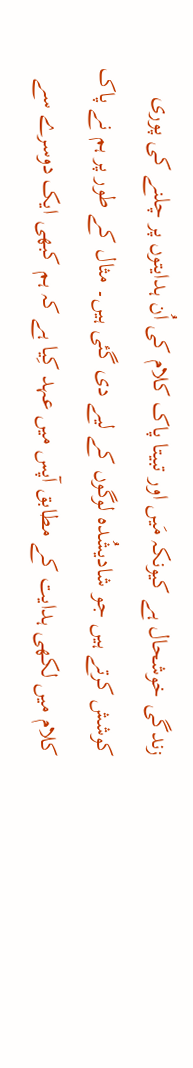زندگی خوشحال ہے کیونکہ مَیں اور تبیتا پاک کلام کی اُن ہدایتوں پر چلنے کی پوری کوشش کرتے ہیں جو شادیشُدہ لوگوں کے لیے دی گئی ہیں۔ مثال کے طور پر ہم نے پاک کلام میں لکھی ہدایت کے مطابق آپس میں عہد کِیا ہے کہ ہم کبھی ایک دوسرے سے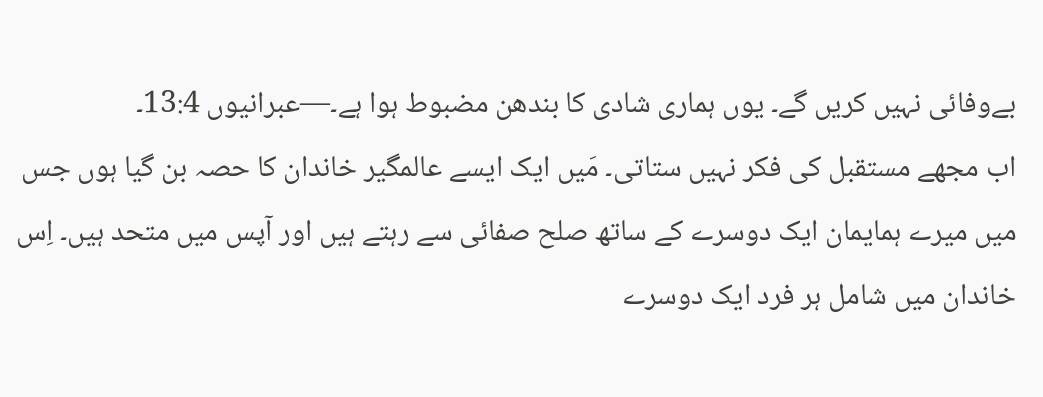بےوفائی نہیں کریں گے۔ یوں ہماری شادی کا بندھن مضبوط ہوا ہے۔—عبرانیوں 13:4۔
اب مجھے مستقبل کی فکر نہیں ستاتی۔ مَیں ایک ایسے عالمگیر خاندان کا حصہ بن گیا ہوں جس میں میرے ہمایمان ایک دوسرے کے ساتھ صلح صفائی سے رہتے ہیں اور آپس میں متحد ہیں۔ اِس خاندان میں شامل ہر فرد ایک دوسرے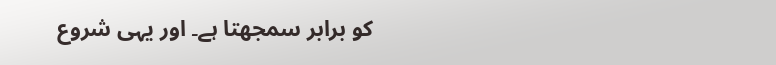کو برابر سمجھتا ہے۔ اور یہی شروع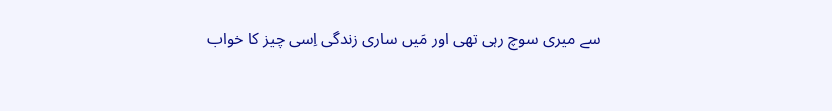سے میری سوچ رہی تھی اور مَیں ساری زندگی اِسی چیز کا خواب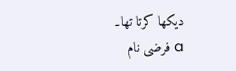دیکھا کرتا تھا۔
a فرضی نام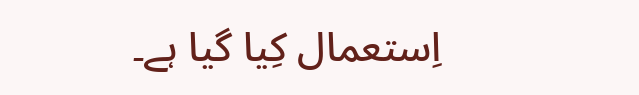اِستعمال کِیا گیا ہے۔